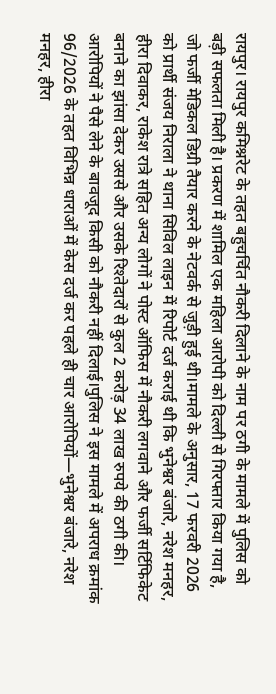रायपुर। रायपुर कमिश्नरेट के तहत बहुचर्चित नौकरी दिलाने के नाम पर ठगी के मामले में पुलिस को बड़ी सफलता मिली है। प्रकरण में शामिल एक महिला आरोपी को दिल्ली से गिरफ्तार किया गया है, जो फर्जी मेडिकल डिग्री तैयार करने के नेटवर्क से जुड़ी हुई थी।मामले के अनुसार, 17 फरवरी 2026 को प्रार्थी संजय निराला ने थाना सिविल लाइन में रिपोर्ट दर्ज कराई थी कि भुनेश्वर बंजारे, नरेश मनहर, हीरा दिवाकर, राकेश रात्रे सहित अन्य लोगों ने पोस्ट ऑफिस में नौकरी लगवाने और फर्जी सर्टिफिकेट बनाने का झांसा देकर उससे और उसके रिश्तेदारों से कुल 2 करोड़ 34 लाख रुपये की ठगी की। आरोपियों ने पैसे लेने के बावजूद किसी को नौकरी नहीं दिलाई।पुलिस ने इस मामले में अपराध क्रमांक 96/2026 के तहत विभिन्न धाराओं में केस दर्ज कर पहले ही चार आरोपियों—भुनेश्वर बंजारे, नरेश मनहर, हीरा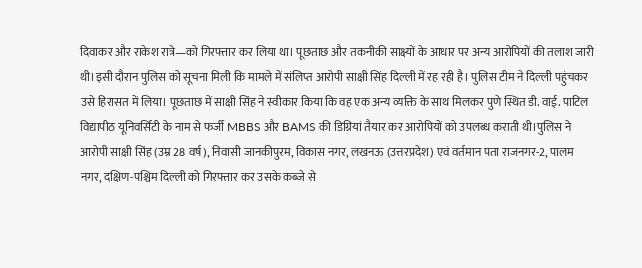दिवाकर और राकेश रात्रे—को गिरफ्तार कर लिया था। पूछताछ और तकनीकी साक्ष्यों के आधार पर अन्य आरोपियों की तलाश जारी थी।इसी दौरान पुलिस को सूचना मिली कि मामले में संलिप्त आरोपी साक्षी सिंह दिल्ली में रह रही है। पुलिस टीम ने दिल्ली पहुंचकर उसे हिरासत में लिया। पूछताछ में साक्षी सिंह ने स्वीकार किया कि वह एक अन्य व्यक्ति के साथ मिलकर पुणे स्थित डी. वाई. पाटिल विद्यापीठ यूनिवर्सिटी के नाम से फर्जी MBBS और BAMS की डिग्रियां तैयार कर आरोपियों को उपलब्ध कराती थी।पुलिस ने आरोपी साक्षी सिंह (उम्र 28 वर्ष), निवासी जानकीपुरम, विकास नगर, लखनऊ (उत्तरप्रदेश) एवं वर्तमान पता राजनगर-2, पालम नगर, दक्षिण-पश्चिम दिल्ली को गिरफ्तार कर उसके कब्जे से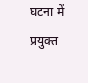घटना में प्रयुक्त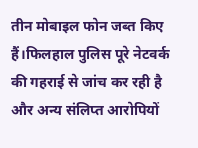तीन मोबाइल फोन जब्त किए हैं।फिलहाल पुलिस पूरे नेटवर्क की गहराई से जांच कर रही है और अन्य संलिप्त आरोपियों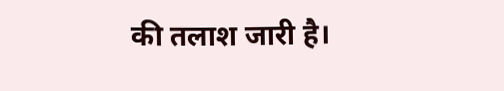की तलाश जारी है।